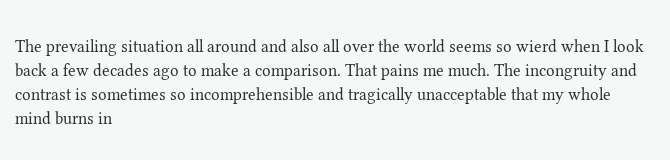The prevailing situation all around and also all over the world seems so wierd when I look back a few decades ago to make a comparison. That pains me much. The incongruity and contrast is sometimes so incomprehensible and tragically unacceptable that my whole mind burns in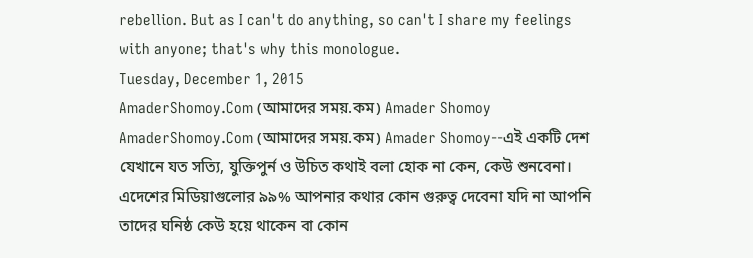rebellion. But as I can't do anything, so can't I share my feelings with anyone; that's why this monologue.
Tuesday, December 1, 2015
AmaderShomoy.Com (আমাদের সময়.কম) Amader Shomoy
AmaderShomoy.Com (আমাদের সময়.কম) Amader Shomoy--এই একটি দেশ যেখানে যত সত্যি, যুক্তিপুর্ন ও উচিত কথাই বলা হোক না কেন, কেউ শুনবেনা। এদেশের মিডিয়াগুলোর ৯৯% আপনার কথার কোন গুরুত্ব দেবেনা যদি না আপনি তাদের ঘনিষ্ঠ কেউ হয়ে থাকেন বা কোন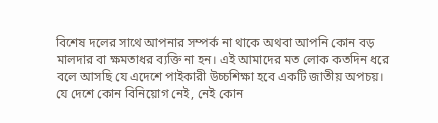বিশেষ দলের সাথে আপনার সম্পর্ক না থাকে অথবা আপনি কোন বড় মালদার বা ক্ষমতাধর ব্যক্তি না হন। এই আমাদের মত লোক কতদিন ধরে বলে আসছি যে এদেশে পাইকারী উচ্চশিক্ষা হবে একটি জাতীয় অপচয়। যে দেশে কোন বিনিয়োগ নেই, নেই কোন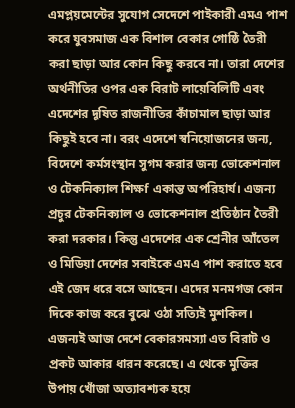এমপ্লয়মেন্টের সুযোগ সেদেশে পাইকারী এমএ পাশ করে যুবসমাজ এক বিশাল বেকার গোষ্ঠি তৈরী করা ছাড়া আর কোন কিছু করবে না। তারা দেশের অর্থনীতির ওপর এক বিরাট লায়েবিলিটি এবং এদেশের দূষিত রাজনীতির কাঁচামাল ছাড়া আর কিছুই হবে না। বরং এদেশে স্বনিয়োজনের জন্য, বিদেশে কর্মসংস্থান সুগম করার জন্য ভোকেশনাল ও টেকনিক্যাল শিক্ষf একান্ত অপরিহার্য। এজন্য প্রচুর টেকনিক্যাল ও ভোকেশনাল প্রতিষ্ঠান তৈরী করা দরকার। কিন্তু এদেশের এক শ্রেনীর আঁতেল ও মিডিয়া দেশের সবাইকে এমএ পাশ করাতে হবে এই জেদ ধরে বসে আছেন। এদের মনমগজ কোন দিকে কাজ করে বুঝে ওঠা সত্যিই মুশকিল। এজন্যই আজ দেশে বেকারসমস্যা এত বিরাট ও প্রকট আকার ধারন করেছে। এ থেকে মুক্তির উপায় খোঁজা অত্যাবশ্যক হয়ে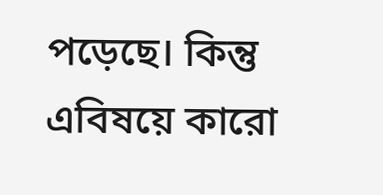পড়েছে। কিন্তু এবিষয়ে কারো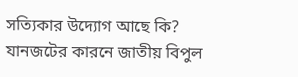সত্যিকার উদ্যোগ আছে কি?
যানজটের কারনে জাতীয় বিপুল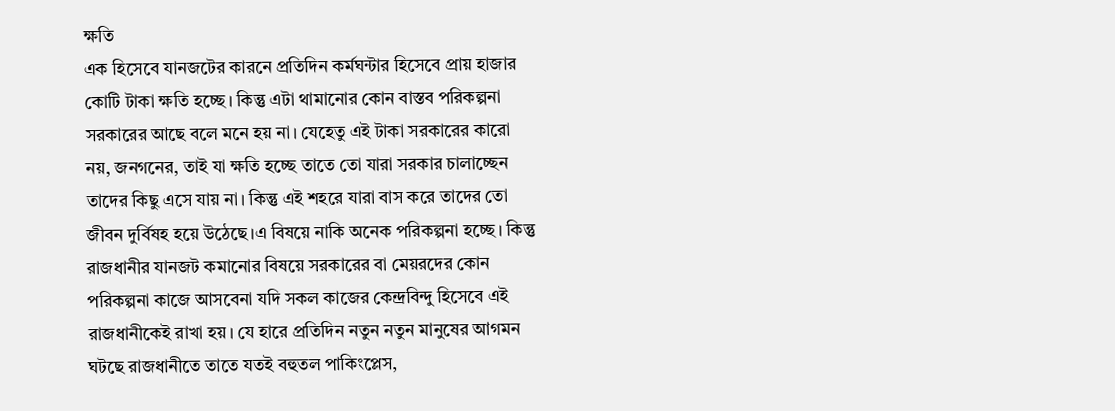ক্ষতি
এক হিসেবে যানজটের কারনে প্রতিদিন কর্মঘন্টার হিসেবে প্রায় হাজার কোটি টাকা ক্ষতি হচ্ছে। কিন্তু এটা থামানোর কোন বাস্তব পরিকল্পনা সরকারের আছে বলে মনে হয় না। যেহেতু এই টাকা সরকারের কারো নয়, জনগনের, তাই যা ক্ষতি হচ্ছে তাতে তো যারা সরকার চালাচ্ছেন তাদের কিছু এসে যায় না। কিন্তু এই শহরে যারা বাস করে তাদের তো জীবন দুর্বিষহ হয়ে উঠেছে।এ বিষয়ে নাকি অনেক পরিকল্পনা হচ্ছে। কিন্তু রাজধানীর যানজট কমানোর বিষয়ে সরকারের বা মেয়রদের কোন পরিকল্পনা কাজে আসবেনা যদি সকল কাজের কেন্দ্রবিন্দু হিসেবে এই রাজধানীকেই রাখা হয়। যে হারে প্রতিদিন নতুন নতুন মানুষের আগমন ঘটছে রাজধানীতে তাতে যতই বহুতল পাকিংপ্লেস,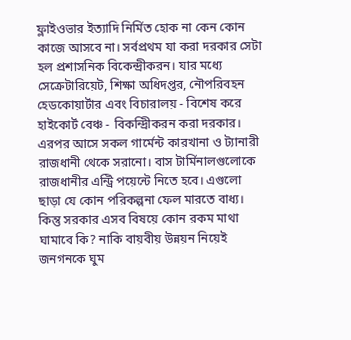ফ্লাইওভার ইত্যাদি নির্মিত হোক না কেন কোন কাজে আসবে না। সর্বপ্রথম যা করা দরকার সেটা হল প্রশাসনিক বিকেন্দ্রীকরন। যার মধ্যে সেক্রেটারিয়েট, শিক্ষা অধিদপ্তর, নৌপরিবহন হেডকোয়ার্টার এবং বিচারালয় - বিশেষ করে হাইকোর্ট বেঞ্চ - বিকন্দ্রিীকরন করা দরকার। এরপর আসে সকল গার্মেন্ট কারখানা ও ট্যানারী রাজধানী থেকে সরানো। বাস টার্মিনালগুলোকে রাজধানীর এন্ট্রি পয়েন্টে নিতে হবে। এগুলো ছাড়া যে কোন পরিকল্পনা ফেল মারতে বাধ্য। কিন্তু সরকার এসব বিষয়ে কোন রকম মাথা ঘামাবে কি? নাকি বায়বীয় উন্নয়ন নিয়েই জনগনকে ঘুম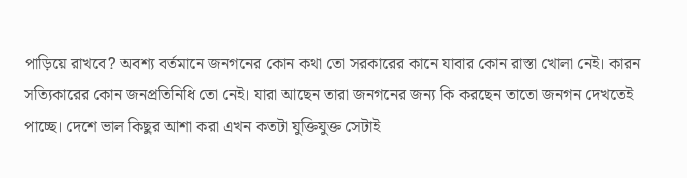পাড়িয়ে রাখবে? অবশ্য বর্তমানে জনগনের কোন কথা তো সরকারের কানে যাবার কোন রাস্তা খোলা নেই। কারন সত্যিকারের কোন জনপ্রতিনিধি তো নেই। যারা আছেন তারা জনগনের জন্য কি করছেন তাতো জনগন দেখতেই পাচ্ছে। দেশে ভাল কিছুর আশা করা এখন কতটা যুক্তিযুক্ত সেটাই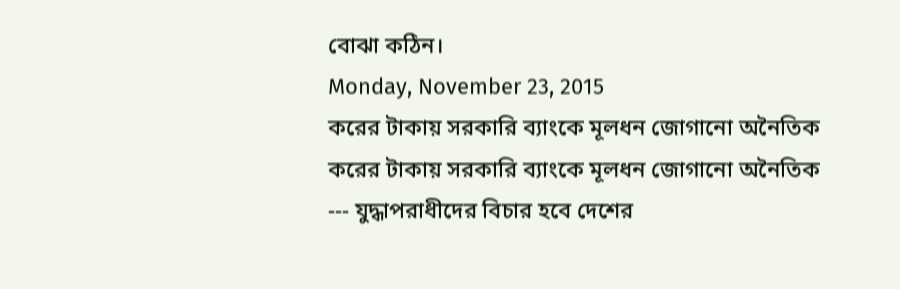বোঝা কঠিন।
Monday, November 23, 2015
করের টাকায় সরকারি ব্যাংকে মূলধন জোগানো অনৈতিক
করের টাকায় সরকারি ব্যাংকে মূলধন জোগানো অনৈতিক --- যুদ্ধাপরাধীদের বিচার হবে দেশের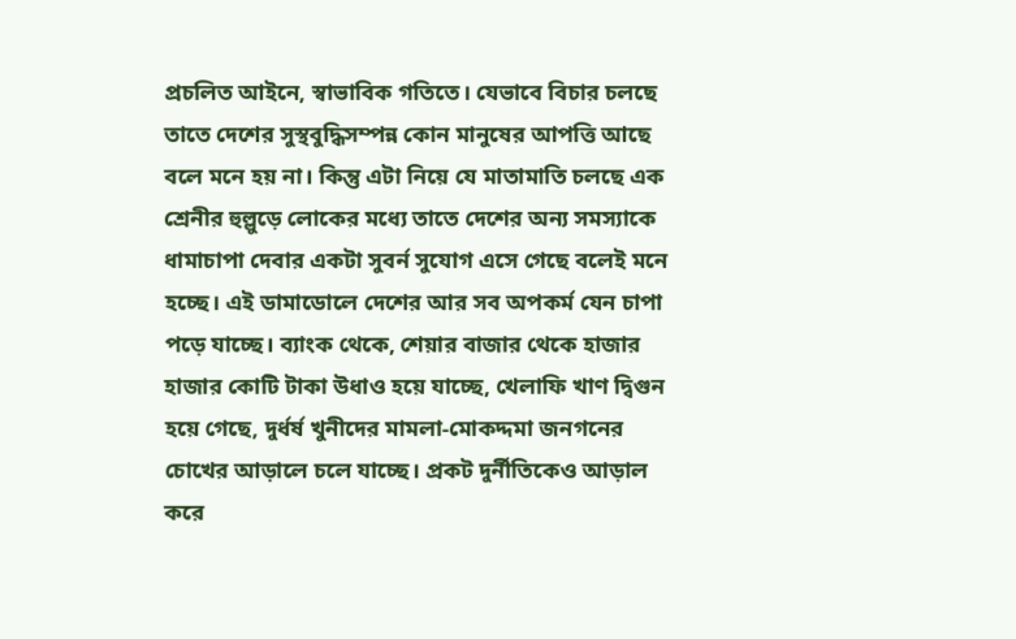প্রচলিত আইনে, স্বাভাবিক গতিতে। যেভাবে বিচার চলছে তাতে দেশের সুস্থবুদ্ধিসম্পন্ন কোন মানুষের আপত্তি আছে বলে মনে হয় না। কিন্তু এটা নিয়ে যে মাতামাতি চলছে এক শ্রেনীর হুল্লুড়ে লোকের মধ্যে তাতে দেশের অন্য সমস্যাকে ধামাচাপা দেবার একটা সুবর্ন সুযোগ এসে গেছে বলেই মনে হচ্ছে। এই ডামাডোলে দেশের আর সব অপকর্ম যেন চাপা পড়ে যাচ্ছে। ব্যাংক থেকে, শেয়ার বাজার থেকে হাজার হাজার কোটি টাকা উধাও হয়ে যাচ্ছে, খেলাফি খাণ দ্বিগুন হয়ে গেছে, দুর্ধর্ষ খুনীদের মামলা-মোকদ্দমা জনগনের চোখের আড়ালে চলে যাচ্ছে। প্রকট দুর্নীতিকেও আড়াল করে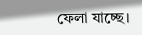ফেলা যাচ্ছে।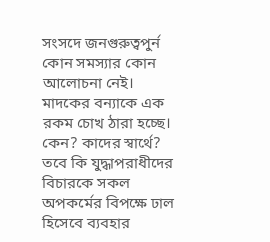সংসদে জনগুরুত্বপুর্ন কোন সমস্যার কোন আলোচনা নেই। মাদকের বন্যাকে এক রকম চোখ ঠারা হচ্ছে। কেন? কাদের স্বার্থে? তবে কি যুদ্ধাপরাধীদের বিচারকে সকল অপকর্মের বিপক্ষে ঢাল হিসেবে ব্যবহার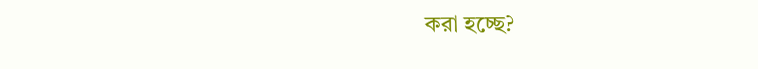করা হচ্ছে?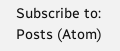Subscribe to:
Posts (Atom)